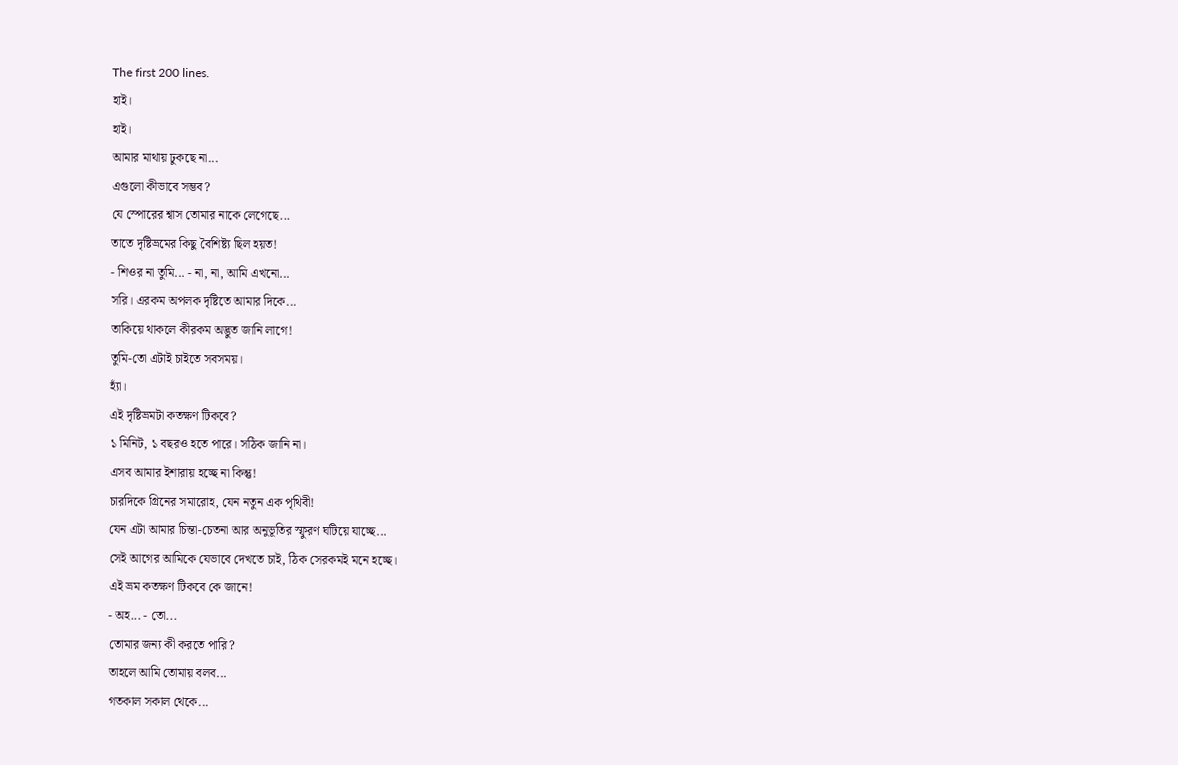The first 200 lines.
হাই।
হাই।
আমার মাথায় ঢুকছে না...
এগুলো কীভাবে সম্ভব?
যে স্পোরের শ্বাস তোমার নাকে লেগেছে...
তাতে দৃষ্টিভ্রমের কিছু বৈশিষ্ট্য ছিল হয়ত!
- শিওর না তুমি... - না, না, আমি এখনো...
সরি। এরকম অপলক দৃষ্টিতে আমার দিকে...
তাকিয়ে থাকলে কীরকম অদ্ভুত জানি লাগে!
তুমি-তো এটাই চাইতে সবসময়।
হ্যাঁ।
এই দৃষ্টিভ্রমটা কতক্ষণ টিকবে?
১ মিনিট, ১ বছরও হতে পারে। সঠিক জানি না।
এসব আমার ইশারায় হচ্ছে না কিন্তু!
চারদিকে গ্রিনের সমারোহ, যেন নতুন এক পৃথিবী!
যেন এটা আমার চিন্তা-চেতনা আর অনুভূতির স্ফুরণ ঘটিয়ে যাচ্ছে...
সেই আগের আমিকে যেভাবে দেখতে চাই, ঠিক সেরকমই মনে হচ্ছে।
এই ভ্রম কতক্ষণ টিকবে কে জানে!
- অহ... - তো...
তোমার জন্য কী করতে পারি?
তাহলে আমি তোমায় বলব...
গতকাল সকাল থেকে...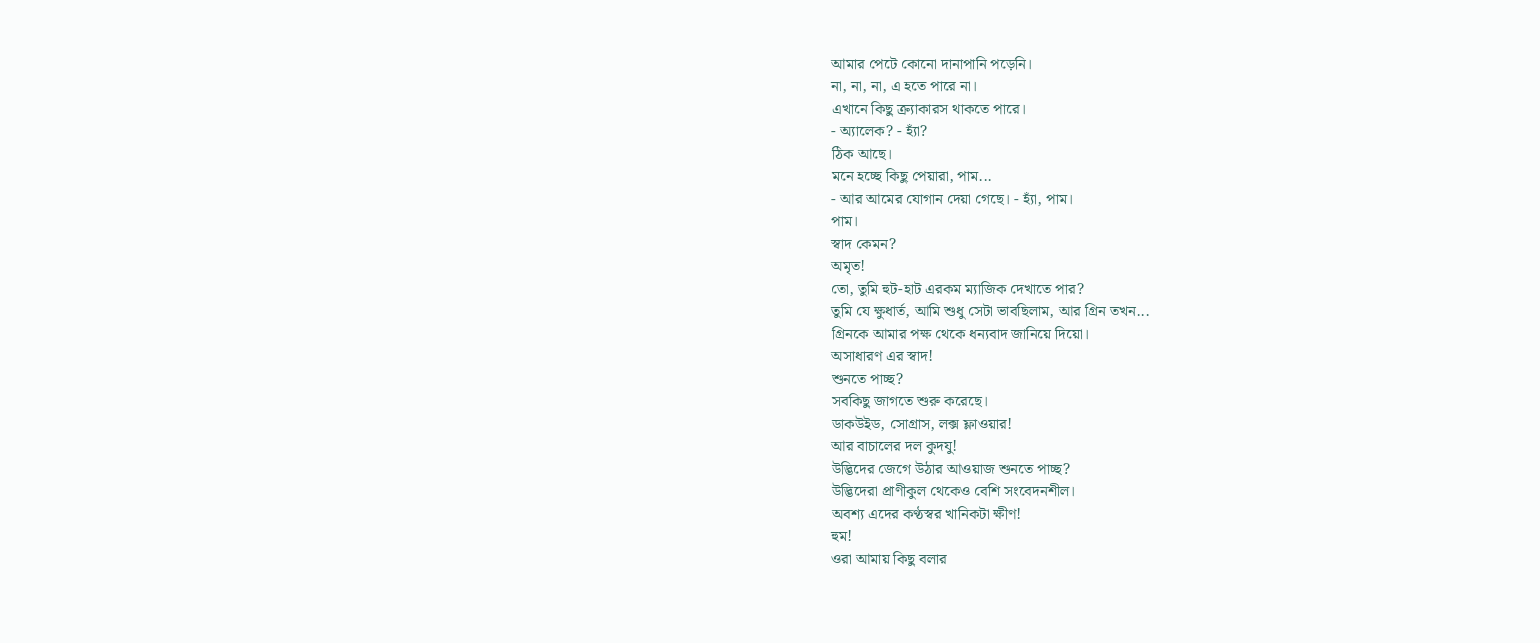আমার পেটে কোনো দানাপানি পড়েনি।
না, না, না, এ হতে পারে না।
এখানে কিছু ক্র্যাকারস থাকতে পারে।
- অ্যালেক? - হ্যাঁ?
ঠিক আছে।
মনে হচ্ছে কিছু পেয়ারা, পাম...
- আর আমের যোগান দেয়া গেছে। - হ্যাঁ, পাম।
পাম।
স্বাদ কেমন?
অমৃত!
তো, তুমি হুট-হাট এরকম ম্যাজিক দেখাতে পার?
তুমি যে ক্ষুধার্ত, আমি শুধু সেটা ভাবছিলাম, আর গ্রিন তখন...
গ্রিনকে আমার পক্ষ থেকে ধন্যবাদ জানিয়ে দিয়ো।
অসাধারণ এর স্বাদ!
শুনতে পাচ্ছ?
সবকিছু জাগতে শুরু করেছে।
ডাকউইড, সোগ্রাস, লক্স ফ্লাওয়ার!
আর বাচালের দল কুদযু!
উদ্ভিদের জেগে উঠার আওয়াজ শুনতে পাচ্ছ?
উদ্ভিদেরা প্রাণীকুল থেকেও বেশি সংবেদনশীল।
অবশ্য এদের কণ্ঠস্বর খানিকটা ক্ষীণ!
হুম!
ওরা আমায় কিছু বলার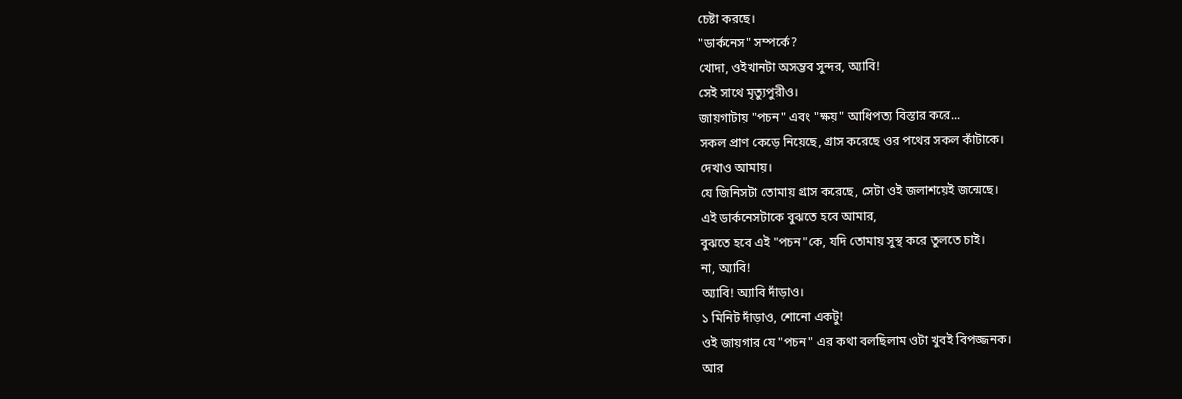চেষ্টা করছে।
"ডার্কনেস" সম্পর্কে?
খোদা, ওইখানটা অসম্ভব সুন্দর, অ্যাবি!
সেই সাথে মৃত্যুপুরীও।
জায়গাটায় "পচন" এবং "ক্ষয়" আধিপত্য বিস্তার করে...
সকল প্রাণ কেড়ে নিয়েছে, গ্রাস করেছে ওর পথের সকল কাঁটাকে।
দেখাও আমায়।
যে জিনিসটা তোমায় গ্রাস করেছে, সেটা ওই জলাশয়েই জন্মেছে।
এই ডার্কনেসটাকে বুঝতে হবে আমার,
বুঝতে হবে এই "পচন"কে, যদি তোমায় সুস্থ করে তুলতে চাই।
না, অ্যাবি!
অ্যাবি! অ্যাবি দাঁড়াও।
১ মিনিট দাঁড়াও, শোনো একটু!
ওই জায়গার যে "পচন" এর কথা বলছিলাম ওটা খুবই বিপজ্জনক।
আর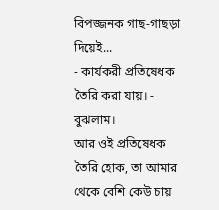বিপজ্জনক গাছ-গাছড়া দিয়েই...
- কার্যকরী প্রতিষেধক তৈরি করা যায়। - বুঝলাম।
আর ওই প্রতিষেধক তৈরি হোক, তা আমার থেকে বেশি কেউ চায়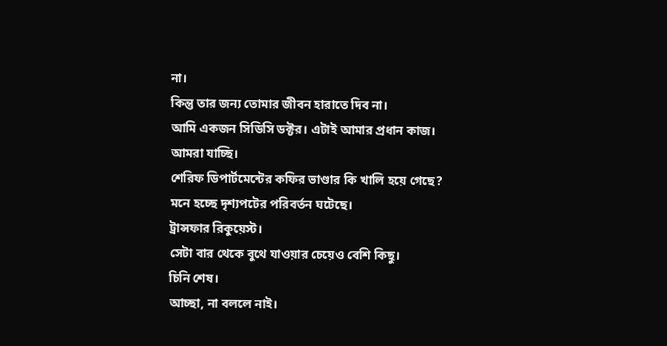না।
কিন্তু তার জন্য তোমার জীবন হারাতে দিব না।
আমি একজন সিডিসি ডক্টর। এটাই আমার প্রধান কাজ।
আমরা যাচ্ছি।
শেরিফ ডিপার্টমেন্টের কফির ভাণ্ডার কি খালি হয়ে গেছে?
মনে হচ্ছে দৃশ্যপটের পরিবর্তন ঘটেছে।
ট্রান্সফার রিকুয়েস্ট।
সেটা বার থেকে বুথে যাওয়ার চেয়েও বেশি কিছু।
চিনি শেষ।
আচ্ছা, না বললে নাই।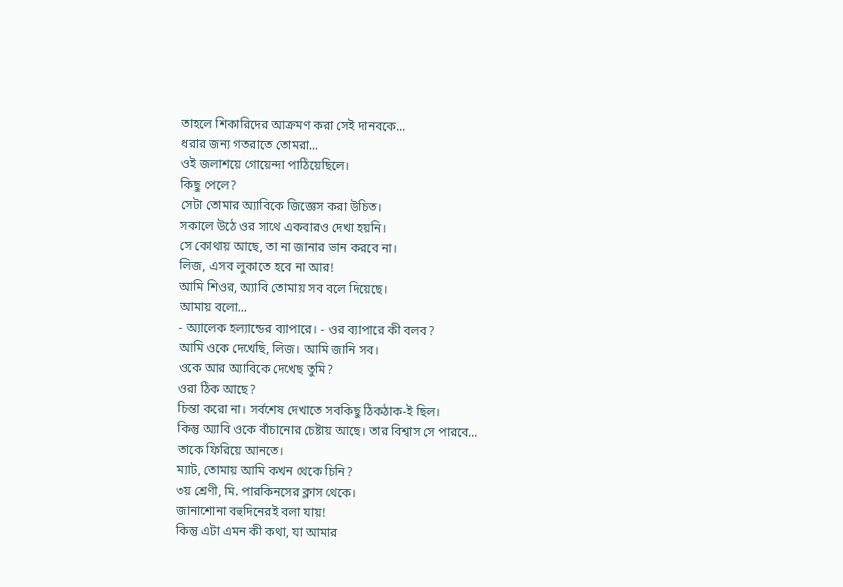তাহলে শিকারিদের আক্রমণ করা সেই দানবকে...
ধরার জন্য গতরাতে তোমরা...
ওই জলাশয়ে গোয়েন্দা পাঠিয়েছিলে।
কিছু পেলে?
সেটা তোমার অ্যাবিকে জিজ্ঞেস করা উচিত।
সকালে উঠে ওর সাথে একবারও দেখা হয়নি।
সে কোথায় আছে, তা না জানার ভান করবে না।
লিজ, এসব লুকাতে হবে না আর!
আমি শিওর, অ্যাবি তোমায় সব বলে দিয়েছে।
আমায় বলো...
- অ্যালেক হল্যান্ডের ব্যাপারে। - ওর ব্যাপারে কী বলব?
আমি ওকে দেখেছি, লিজ। আমি জানি সব।
ওকে আর অ্যাবিকে দেখেছ তুমি?
ওরা ঠিক আছে?
চিন্তা করো না। সর্বশেষ দেখাতে সবকিছু ঠিকঠাক-ই ছিল।
কিন্তু অ্যাবি ওকে বাঁচানোর চেষ্টায় আছে। তার বিশ্বাস সে পারবে...
তাকে ফিরিয়ে আনতে।
ম্যাট, তোমায় আমি কখন থেকে চিনি?
৩য় শ্রেণী, মি. পারকিনসের ক্লাস থেকে।
জানাশোনা বহুদিনেরই বলা যায়!
কিন্তু এটা এমন কী কথা, যা আমার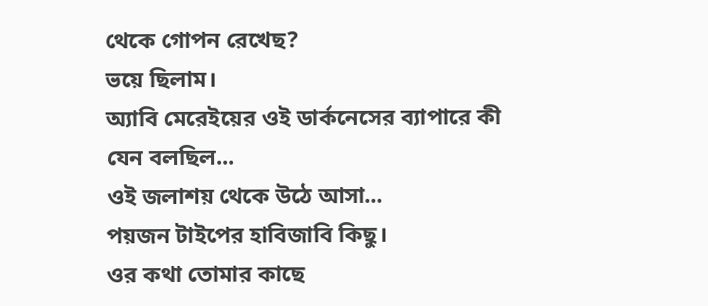থেকে গোপন রেখেছ?
ভয়ে ছিলাম।
অ্যাবি মেরেইয়ের ওই ডার্কনেসের ব্যাপারে কী যেন বলছিল...
ওই জলাশয় থেকে উঠে আসা...
পয়জন টাইপের হাবিজাবি কিছু।
ওর কথা তোমার কাছে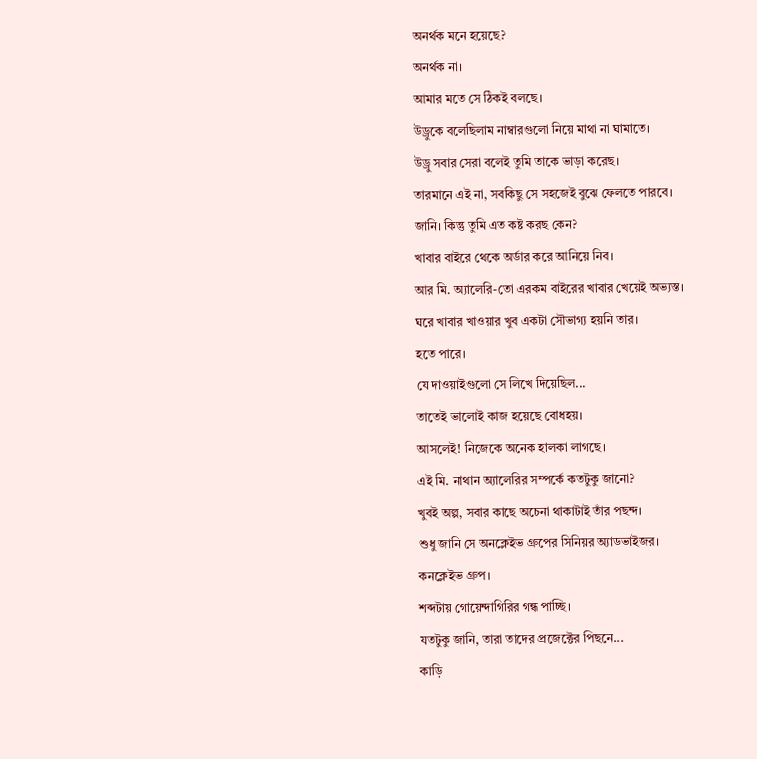অনর্থক মনে হয়েছে?
অনর্থক না।
আমার মতে সে ঠিকই বলছে।
উড্রুকে বলেছিলাম নাম্বারগুলো নিয়ে মাথা না ঘামাতে।
উড্রু সবার সেরা বলেই তুমি তাকে ভাড়া করেছ।
তারমানে এই না, সবকিছু সে সহজেই বুঝে ফেলতে পারবে।
জানি। কিন্তু তুমি এত কষ্ট করছ কেন?
খাবার বাইরে থেকে অর্ডার করে আনিয়ে নিব।
আর মি. অ্যালেরি-তো এরকম বাইরের খাবার খেয়েই অভ্যস্ত।
ঘরে খাবার খাওয়ার খুব একটা সৌভাগ্য হয়নি তার।
হতে পারে।
যে দাওয়াইগুলো সে লিখে দিয়েছিল...
তাতেই ভালোই কাজ হয়েছে বোধহয়।
আসলেই! নিজেকে অনেক হালকা লাগছে।
এই মি. নাথান অ্যালেরির সম্পর্কে কতটুকু জানো?
খুবই অল্প, সবার কাছে অচেনা থাকাটাই তাঁর পছন্দ।
শুধু জানি সে অনক্লেইভ গ্রুপের সিনিয়র অ্যাডভাইজর।
কনক্লেইভ গ্রুপ।
শব্দটায় গোয়েন্দাগিরির গন্ধ পাচ্ছি।
যতটুকু জানি, তারা তাদের প্রজেক্টের পিছনে...
কাড়ি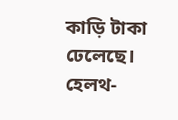কাড়ি টাকা ঢেলেছে। হেলথ-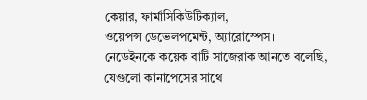কেয়ার, ফার্মাসিকিউটিক্যাল,
ওয়েপন্স ডেভেলপমেন্ট, অ্যারোস্পেস।
নেডেইনকে কয়েক বাটি সাজেরাক আনতে বলেছি,
যেগুলো কানাপেসের সাথে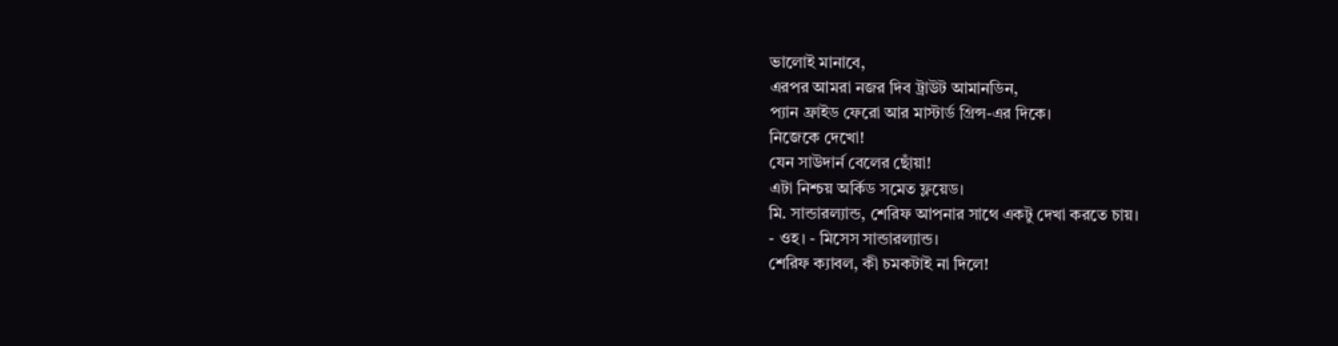ভালোই মানাবে,
এরপর আমরা নজর দিব ট্রাউট আমানডিন,
প্যান ফ্রাইড ফেরো আর মাস্টার্ড গ্রিন্স-এর দিকে।
নিজেকে দেখো!
যেন সাউদার্ন বেলের ছোঁয়া!
এটা নিশ্চয় অর্কিড সমেত ফ্লয়েড।
মি. সান্ডারল্যান্ড, শেরিফ আপনার সাথে একটু দেখা করতে চায়।
- ওহ। - মিসেস সান্ডারল্যান্ড।
শেরিফ ক্যাবল, কী চমকটাই না দিলে!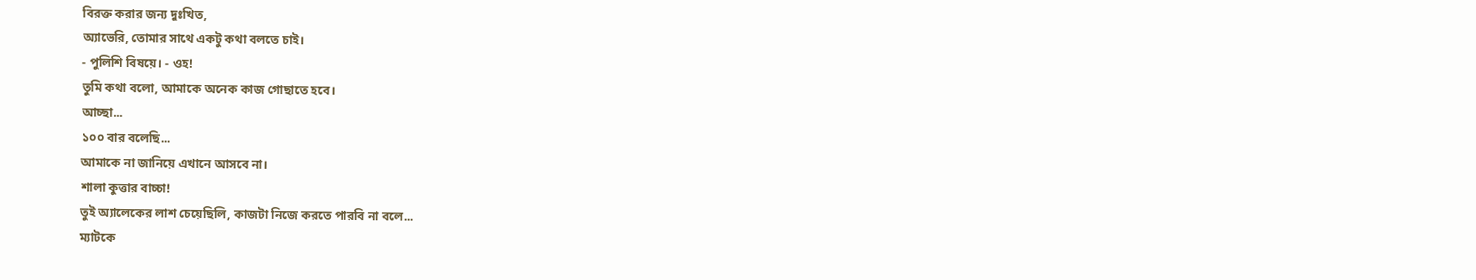বিরক্ত করার জন্য দুঃখিত,
অ্যাভেরি, তোমার সাথে একটু কথা বলতে চাই।
- পুলিশি বিষয়ে। - ওহ!
তুমি কথা বলো, আমাকে অনেক কাজ গোছাতে হবে।
আচ্ছা...
১০০ বার বলেছি...
আমাকে না জানিয়ে এখানে আসবে না।
শালা কুত্তার বাচ্চা!
তুই অ্যালেকের লাশ চেয়েছিলি, কাজটা নিজে করতে পারবি না বলে...
ম্যাটকে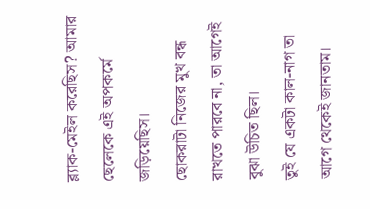ব্ল্যাক-মেইল করেছিস? আমার ছেলেকে এই অপকর্মে জড়িয়েছিস।
ছোকরাটা নিজের মুখ বন্ধ রাখতে পারবে না, তা আগেই বুঝা উচিত ছিল।
তুই যে একটা কাল-নাগ তা আগে থেকেই জানতাম।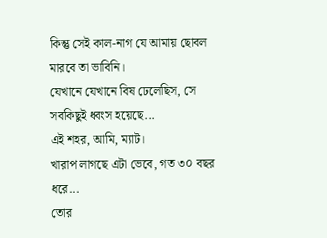কিন্তু সেই কাল-নাগ যে আমায় ছোবল মারবে তা ভাবিনি।
যেখানে যেখানে বিষ ঢেলেছিস, সে সবকিছুই ধ্বংস হয়েছে...
এই শহর, আমি, ম্যাট।
খারাপ লাগছে এটা ভেবে, গত ৩০ বছর ধরে...
তোর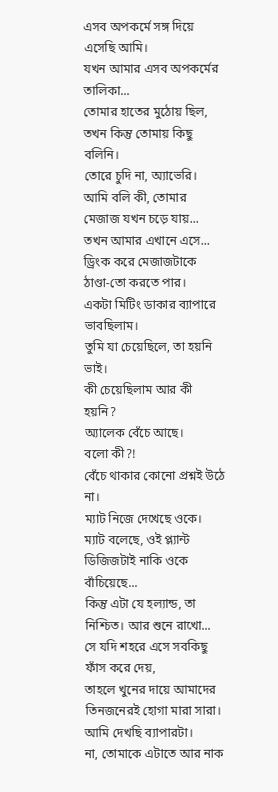এসব অপকর্মে সঙ্গ দিয়ে এসেছি আমি।
যখন আমার এসব অপকর্মের তালিকা...
তোমার হাতের মুঠোয় ছিল, তখন কিন্তু তোমায় কিছু বলিনি।
তোরে চুদি না, অ্যাভেরি।
আমি বলি কী, তোমার মেজাজ যখন চড়ে যায়...
তখন আমার এখানে এসে...
ড্রিংক করে মেজাজটাকে ঠাণ্ডা-তো করতে পার।
একটা মিটিং ডাকার ব্যাপারে ভাবছিলাম।
তুমি যা চেয়েছিলে, তা হয়নি ভাই।
কী চেয়েছিলাম আর কী হয়নি?
অ্যালেক বেঁচে আছে।
বলো কী?!
বেঁচে থাকার কোনো প্রশ্নই উঠে না।
ম্যাট নিজে দেখেছে ওকে।
ম্যাট বলেছে, ওই প্ল্যান্ট ডিজিজটাই নাকি ওকে বাঁচিয়েছে...
কিন্তু এটা যে হল্যান্ড, তা নিশ্চিত। আর শুনে রাখো...
সে যদি শহরে এসে সবকিছু ফাঁস করে দেয়,
তাহলে খুনের দায়ে আমাদের তিনজনেরই হোগা মারা সারা।
আমি দেখছি ব্যাপারটা।
না, তোমাকে এটাতে আর নাক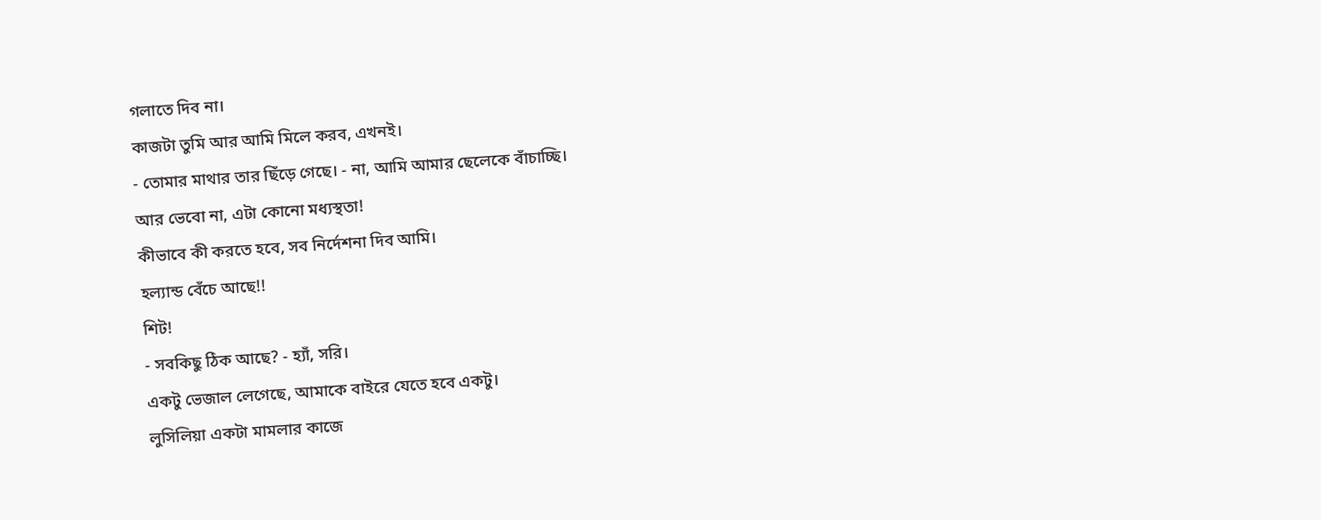গলাতে দিব না।
কাজটা তুমি আর আমি মিলে করব, এখনই।
- তোমার মাথার তার ছিঁড়ে গেছে। - না, আমি আমার ছেলেকে বাঁচাচ্ছি।
আর ভেবো না, এটা কোনো মধ্যস্থতা!
কীভাবে কী করতে হবে, সব নির্দেশনা দিব আমি।
হল্যান্ড বেঁচে আছে!!
শিট!
- সবকিছু ঠিক আছে? - হ্যাঁ, সরি।
একটু ভেজাল লেগেছে, আমাকে বাইরে যেতে হবে একটু।
লুসিলিয়া একটা মামলার কাজে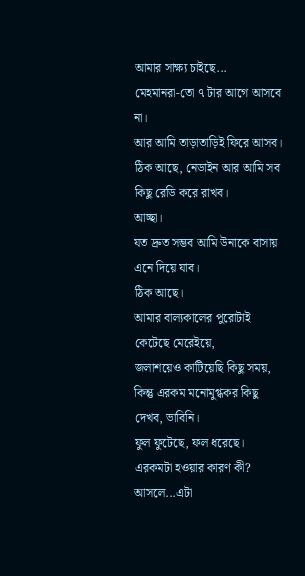আমার সাক্ষ্য চাইছে...
মেহমানরা-তো ৭ টার আগে আসবে না।
আর আমি তাড়াতাড়িই ফিরে আসব।
ঠিক আছে, নেডাইন আর আমি সব কিছু রেডি করে রাখব।
আচ্ছা।
যত দ্রুত সম্ভব আমি উনাকে বাসায় এনে দিয়ে যাব।
ঠিক আছে।
আমার বাল্যকালের পুরোটাই কেটেছে মেরেইয়ে,
জলাশয়েও কাটিয়েছি কিছু সময়,
কিন্তু এরকম মনোমুগ্ধকর কিছু দেখব, ভাবিনি।
ফুল ফুটেছে, ফল ধরেছে।
এরকমটা হওয়ার কারণ কী?
আসলে...এটা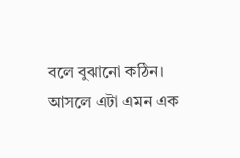বলে বুঝানো কঠিন।
আসলে এটা এমন এক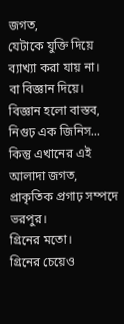জগত,
যেটাকে যুক্তি দিয়ে ব্যাখ্যা করা যায় না।
বা বিজ্ঞান দিয়ে।
বিজ্ঞান হলো বাস্তব, নিগুঢ় এক জিনিস...
কিন্তু এখানের এই আলাদা জগত,
প্রাকৃতিক প্রগাঢ় সম্পদে ভরপুর।
গ্রিনের মতো।
গ্রিনের চেয়েও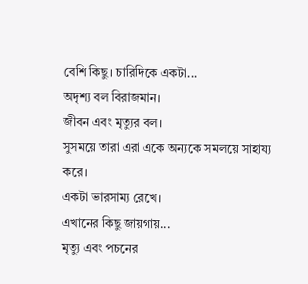বেশি কিছু। চারিদিকে একটা...
অদৃশ্য বল বিরাজমান।
জীবন এবং মৃত্যুর বল।
সুসময়ে তারা এরা একে অন্যকে সমলয়ে সাহায্য করে।
একটা ভারসাম্য রেখে।
এখানের কিছু জায়গায়...
মৃত্যু এবং পচনের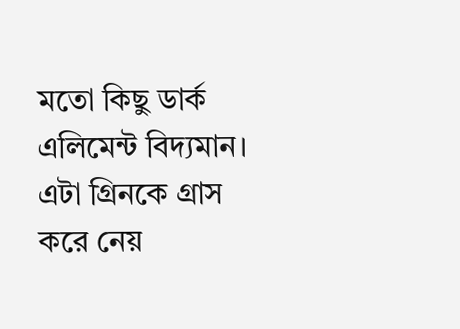মতো কিছু ডার্ক এলিমেন্ট বিদ্যমান।
এটা গ্রিনকে গ্রাস করে নেয়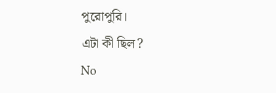পুরোপুরি।
এটা কী ছিল?
No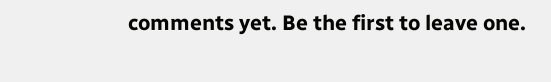comments yet. Be the first to leave one.